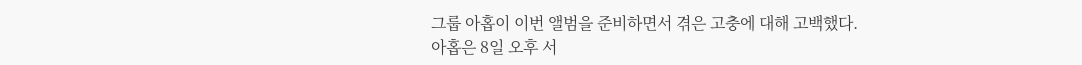그룹 아홉이 이번 앨범을 준비하면서 겪은 고충에 대해 고백했다.
아홉은 8일 오후 서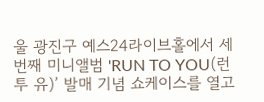울 광진구 예스24라이브홀에서 세 번째 미니앨범 'RUN TO YOU(런 투 유)’ 발매 기념 쇼케이스를 열고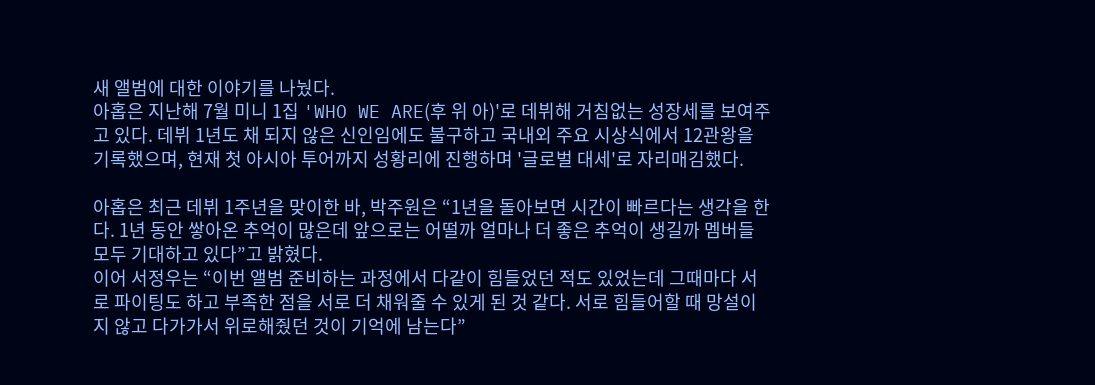새 앨범에 대한 이야기를 나눴다.
아홉은 지난해 7월 미니 1집 'WHO WE ARE(후 위 아)'로 데뷔해 거침없는 성장세를 보여주고 있다. 데뷔 1년도 채 되지 않은 신인임에도 불구하고 국내외 주요 시상식에서 12관왕을 기록했으며, 현재 첫 아시아 투어까지 성황리에 진행하며 '글로벌 대세'로 자리매김했다.

아홉은 최근 데뷔 1주년을 맞이한 바, 박주원은 “1년을 돌아보면 시간이 빠르다는 생각을 한다. 1년 동안 쌓아온 추억이 많은데 앞으로는 어떨까 얼마나 더 좋은 추억이 생길까 멤버들 모두 기대하고 있다”고 밝혔다.
이어 서정우는 “이번 앨범 준비하는 과정에서 다같이 힘들었던 적도 있었는데 그때마다 서로 파이팅도 하고 부족한 점을 서로 더 채워줄 수 있게 된 것 같다. 서로 힘들어할 때 망설이지 않고 다가가서 위로해줬던 것이 기억에 남는다”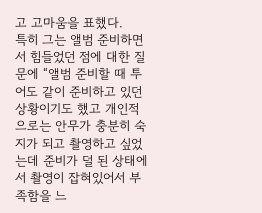고 고마움을 표했다.
특히 그는 앨범 준비하면서 힘들었던 점에 대한 질문에 “앨범 준비할 때 투어도 같이 준비하고 있던 상황이기도 했고 개인적으로는 안무가 충분히 숙지가 되고 촬영하고 싶었는데 준비가 덜 된 상태에서 촬영이 잡혀있어서 부족함을 느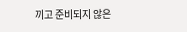끼고 준비되지 않은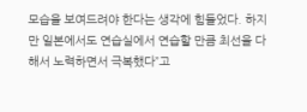모습을 보여드려야 한다는 생각에 힘들었다. 하지만 일본에서도 연습실에서 연습할 만큼 최선을 다해서 노력하면서 극복했다”고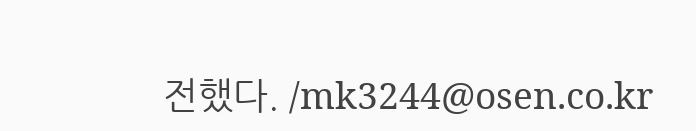전했다. /mk3244@osen.co.kr